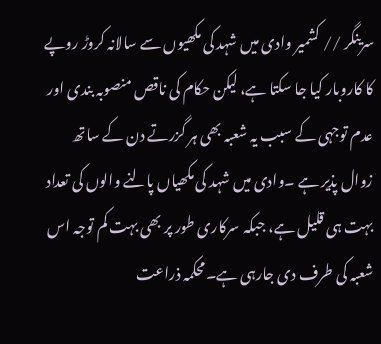سرینگر // کشمیر وادی میں شہد کی مکھیوں سے سالانہ کروڑ روپے کا کاروبار کیا جا سکتا ہے، لیکن حکام کی ناقص منصوبہ بندی اور عدم توجہی کے سبب یہ شعبہ بھی ہر گزرتے دن کے ساتھ زوال پذیر ہے ۔وادی میں شہد کی مکھیاں پالنے والوں کی تعداد بہت ہی قلیل ہے، جبکہ سرکاری طور پر بھی بہت کم توجہ اس شعبہ کی طرف دی جارہی ہے۔محکمہ ذراعت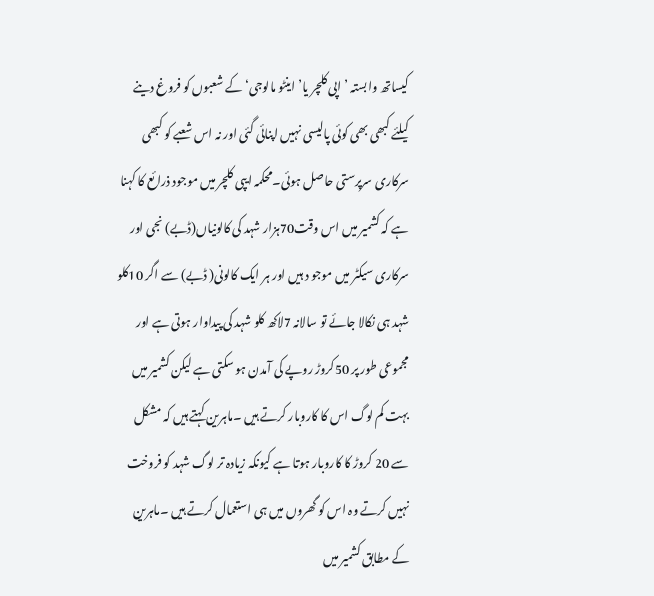کیساتھ وابستہ ’ اپی کلچر یا’ اینٹو مالوجی‘ کے شعبوں کو فروغ دینے کیلئے کبھی بھی کوئی پالیسی نہیں اپنائی گئی اور نہ اس شعبے کو کبھی سرکاری سرپرستی حاصل ہوئی۔محکمہ ایپی کلچر میں موجود ذرائع کا کہنا ہے کہ کشمیر میں اس وقت70ہزار شہد کی کالونیاں(ڈبے) نجی اور سرکاری سیکٹر میں موجو د ہیں اور ہر ایک کالونی( ڈبے) سے اگر 10کلو شہد ہی نکالا جائے تو سالانہ 7لاکھ کلو شہد کی پیداوار ہوتی ہے اور مجموعی طور پر 50کروڑ روپے کی آمدن ہو سکتی ہے لیکن کشمیر میں بہت کم لوگ اس کا کاروبار کرتے ہیں ۔ماہرین کہتے ہیں کہ مشکل سے 20 کروڑ کا کاروبار ہوتا ہے کیونکہ زیادہ تر لوگ شہد کو فروخت نہیں کرتے وہ اس کو گھروں میں ہی استعمال کرتے ہیں ۔ماہرین کے مطابق کشمیر میں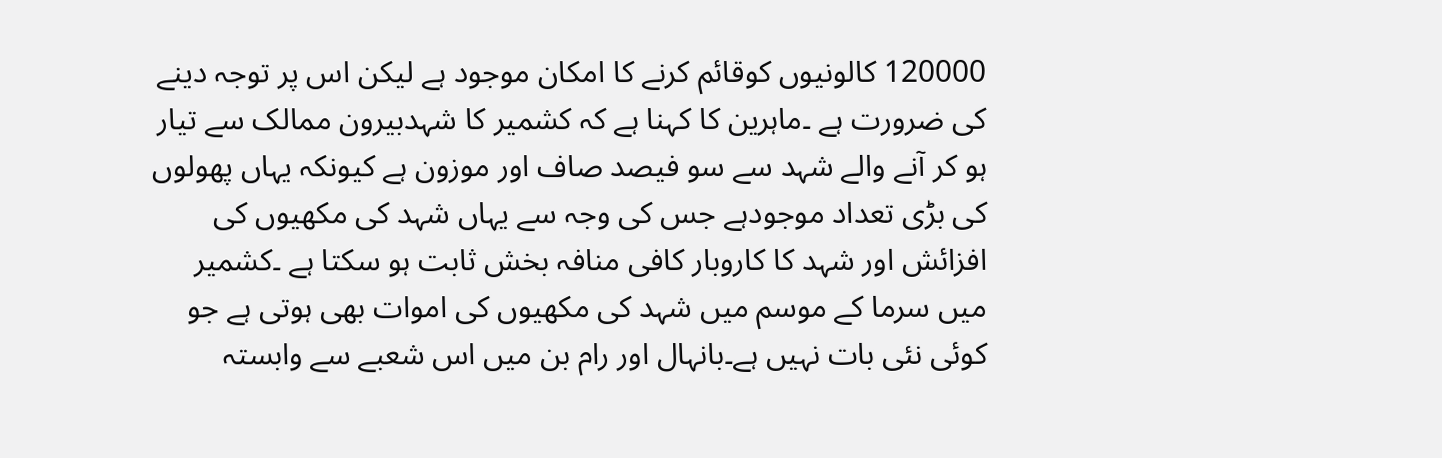120000 کالونیوں کوقائم کرنے کا امکان موجود ہے لیکن اس پر توجہ دینے کی ضرورت ہے ۔ماہرین کا کہنا ہے کہ کشمیر کا شہدبیرون ممالک سے تیار ہو کر آنے والے شہد سے سو فیصد صاف اور موزون ہے کیونکہ یہاں پھولوں کی بڑی تعداد موجودہے جس کی وجہ سے یہاں شہد کی مکھیوں کی افزائش اور شہد کا کاروبار کافی منافہ بخش ثابت ہو سکتا ہے ۔کشمیر میں سرما کے موسم میں شہد کی مکھیوں کی اموات بھی ہوتی ہے جو کوئی نئی بات نہیں ہے۔بانہال اور رام بن میں اس شعبے سے وابستہ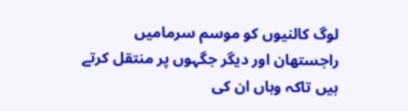لوگ کالنیوں کو موسم سرمامیں راجستھان اور دیگر جگہوں پر منتقل کرتے ہیں تاکہ وہاں ان کی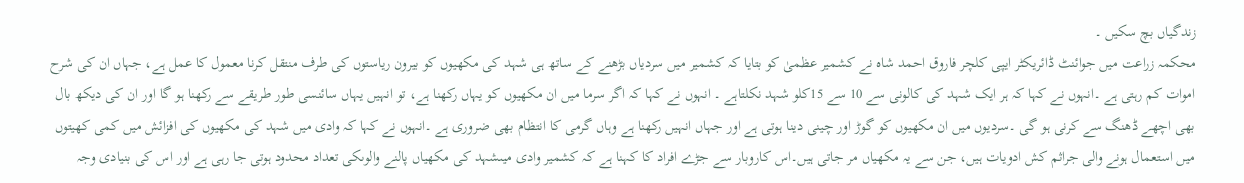زندگیاں بچ سکیں ۔
محکمہ زراعت میں جوائنٹ ڈائریکٹر ایپی کلچر فاروق احمد شاہ نے کشمیر عظمیٰ کو بتایا کہ کشمیر میں سردیاں بڑھنے کے ساتھ ہی شہد کی مکھیوں کو بیرون ریاستوں کی طرف منتقل کرنا معمول کا عمل ہے، جہاں ان کی شرح اموات کم رہتی ہے ۔انہوں نے کہا کہ ہر ایک شہد کی کالونی سے 10 سے 15کلو شہد نکلتاہے ۔ انہوں نے کہا کہ اگر سرما میں ان مکھیوں کو یہاں رکھنا ہے، تو انہیں یہاں سائنسی طور طریقے سے رکھنا ہو گا اور ان کی دیکھ بال بھی اچھے ڈھنگ سے کرنی ہو گی ۔سردیوں میں ان مکھیوں کو گوڑ اور چینی دینا ہوتی ہے اور جہاں انہیں رکھنا ہے وہاں گرمی کا انتظام بھی ضروری ہے ۔انہوں نے کہا کہ وادی میں شہد کی مکھیوں کی افزائش میں کمی کھیتوں میں استعمال ہونے والی جراثم کش ادویات ہیں، جن سے یہ مکھیاں مر جاتی ہیں۔اس کاروبار سے جڑے افراد کا کہنا ہے کہ کشمیر وادی میںشہد کی مکھیاں پالنے والوںکی تعداد محدود ہوتی جا رہی ہے اور اس کی بنیادی وجہ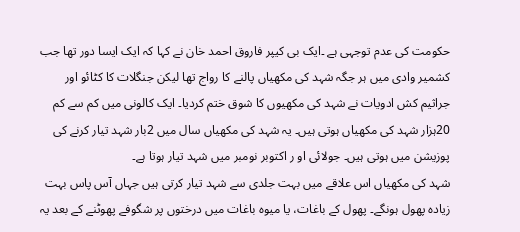حکومت کی عدم توجہی ہے ۔ایک بی کیپر فاروق احمد خان نے کہا کہ ایک ایسا دور تھا جب کشمیر وادی میں ہر جگہ شہد کی مکھیاں پالنے کا رواج تھا لیکن جنگلات کا کٹائو اور جراثیم کش ادویات نے شہد کی مکھیوں کا شوق ختم کردیا۔ ایک کالونی میں کم سے کم 20ہزار شہد کی مکھیاں ہوتی ہیں۔ یہ شہد کی مکھیاں سال میں 2بار شہد تیار کرنے کی پوزیشن میں ہوتی ہیں۔ جولائی او ر اکتوبر نومبر میں شہد تیار ہوتا ہے۔
شہد کی مکھیاں اس علاقے میں بہت جلدی سے شہد تیار کرتی ہیں جہاں آس پاس بہت زیادہ پھول ہونگے۔ پھول کے باغات، یا میوہ باغات میں درختوں پر شگوفے پھوٹنے کے بعد یہ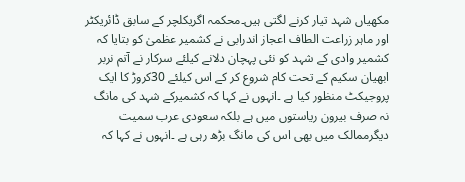مکھیاں شہد تیار کرنے لگتی ہیں۔محکمہ اگریکلچر کے سابق ڈائریکٹر اور ماہر زراعت الطاف اعجاز اندرابی نے کشمیر عظمیٰ کو بتایا کہ کشمیر وادی کے شہد کو نئی پہچان دلانے کیلئے سرکار نے آتم نربر ابھیان سکیم کے تحت کام شروع کر کے اس کیلئے 30کروڑ کا ایک پروجیکٹ منظور کیا ہے ۔انہوں نے کہا کہ کشمیرکے شہد کی مانگ نہ صرف بیرون ریاستوں میں ہے بلکہ سعودی عرب سمیت دیگرممالک میں بھی اس کی مانگ بڑھ رہی ہے ۔انہوں نے کہا کہ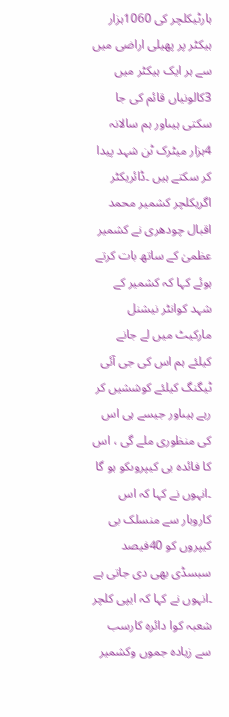ہارٹیکلچر کی 1060ہزار ہیکٹر پر پھیلی اراضی میں سے ہر ایک ہیکٹر میں 3کالونیاں قائم کی جا سکتی ہیںاور ہم سالانہ 4ہزار میٹرک ٹن شہد پیدا کر سکتے ہیں ۔ڈائریکٹر اگریکلچر کشمیر محمد اقبال چودھری نے کشمیر عظمیٰ کے ساتھ بات کرتے ہوئے کہا کہ کشمیر کے شہد کوانٹر نیشنل مارکیٹ میں لے جانے کیلئے ہم اس کی جی آئی ٹیگنگ کیلئے کوششیں کر رہے ہیںاور جیسے ہی اس کی منظوری ملے گی ، اس کا فائدہ بی کیپروںکو ہو گا ۔انہوں نے کہا کہ اس کاروبار سے منسلک بی کیپروں کو 40فیصد سبسڈی بھی دی جاتی ہے ۔انہوں نے کہا کہ ایپی کلچر شعبہ کوا دائرہ کارسب سے زیادہ جموں وکشمیر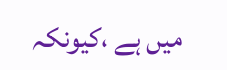میں ہے ،کیونکہ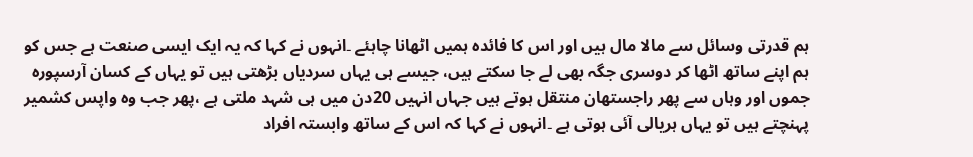ہم قدرتی وسائل سے مالا مال ہیں اور اس کا فائدہ ہمیں اٹھانا چاہئے ۔انہوں نے کہا کہ یہ ایک ایسی صنعت ہے جس کو ہم اپنے ساتھ اٹھا کر دوسری جگہ بھی لے جا سکتے ہیں، جیسے ہی یہاں سردیاں بڑھتی ہیں تو یہاں کے کسان آرسپورہ جموں اور وہاں سے پھر راجستھان منتقل ہوتے ہیں جہاں انہیں 20دن میں ہی شہد ملتی ہے ،پھر جب وہ واپس کشمیر پہنچتے ہیں تو یہاں ہریالی آئی ہوتی ہے ۔انہوں نے کہا کہ اس کے ساتھ وابستہ افراد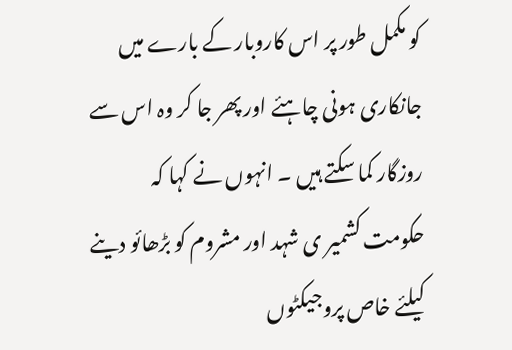کو مکمل طور پر اس کاروبار کے بارے میں جانکاری ہونی چاہئے اور پھر جا کر وہ اس سے روزگار کما سکتے ہیں ۔ انہوں نے کہا کہ حکومت کشمیر ی شہد اور مشروم کو بڑھائو دینے کیلئے خاص پروجیکٹوں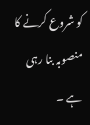کو شروع کرنے کا منصوبہ بنا رہی ہے ۔